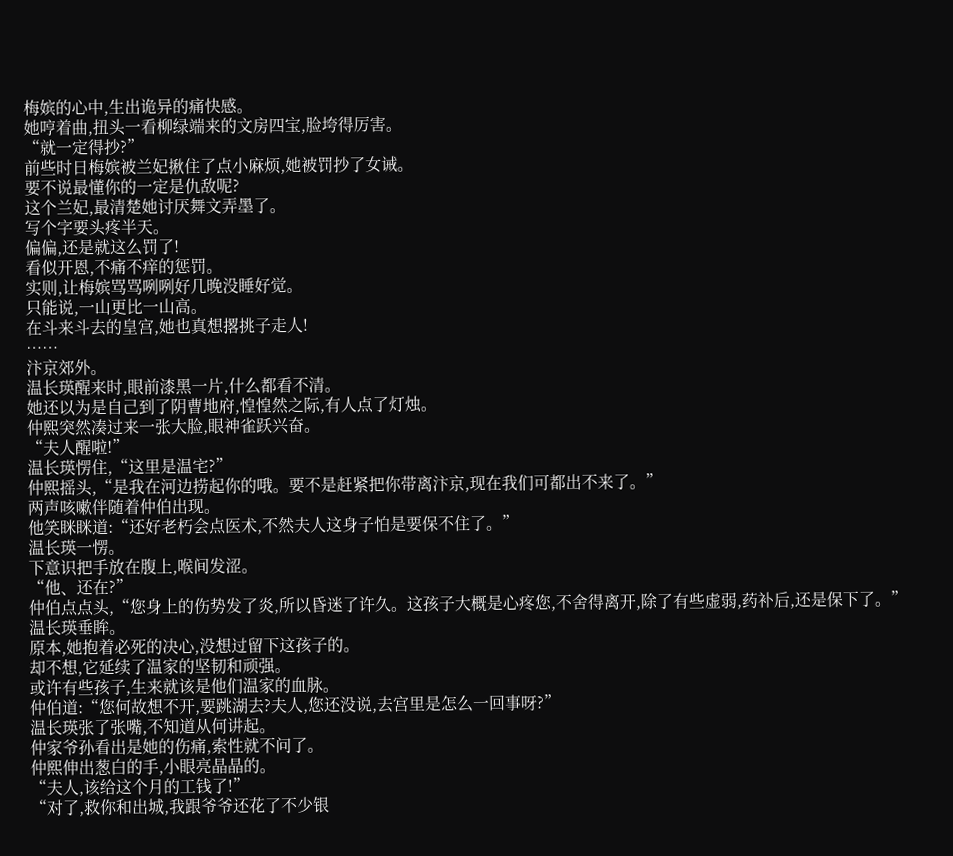梅嫔的心中,生出诡异的痛快感。
她哼着曲,扭头一看柳绿端来的文房四宝,脸垮得厉害。
“就一定得抄?”
前些时日梅嫔被兰妃揪住了点小麻烦,她被罚抄了女诫。
要不说最懂你的一定是仇敌呢?
这个兰妃,最清楚她讨厌舞文弄墨了。
写个字要头疼半天。
偏偏,还是就这么罚了!
看似开恩,不痛不痒的惩罚。
实则,让梅嫔骂骂咧咧好几晚没睡好觉。
只能说,一山更比一山高。
在斗来斗去的皇宫,她也真想撂挑子走人!
……
汴京郊外。
温长瑛醒来时,眼前漆黑一片,什么都看不清。
她还以为是自己到了阴曹地府,惶惶然之际,有人点了灯烛。
仲熙突然凑过来一张大脸,眼神雀跃兴奋。
“夫人醒啦!”
温长瑛愣住,“这里是温宅?”
仲熙摇头,“是我在河边捞起你的哦。要不是赶紧把你带离汴京,现在我们可都出不来了。”
两声咳嗽伴随着仲伯出现。
他笑眯眯道:“还好老朽会点医术,不然夫人这身子怕是要保不住了。”
温长瑛一愣。
下意识把手放在腹上,喉间发涩。
“他、还在?”
仲伯点点头,“您身上的伤势发了炎,所以昏迷了许久。这孩子大概是心疼您,不舍得离开,除了有些虚弱,药补后,还是保下了。”
温长瑛垂眸。
原本,她抱着必死的决心,没想过留下这孩子的。
却不想,它延续了温家的坚韧和顽强。
或许有些孩子,生来就该是他们温家的血脉。
仲伯道:“您何故想不开,要跳湖去?夫人,您还没说,去宫里是怎么一回事呀?”
温长瑛张了张嘴,不知道从何讲起。
仲家爷孙看出是她的伤痛,索性就不问了。
仲熙伸出葱白的手,小眼亮晶晶的。
“夫人,该给这个月的工钱了!”
“对了,救你和出城,我跟爷爷还花了不少银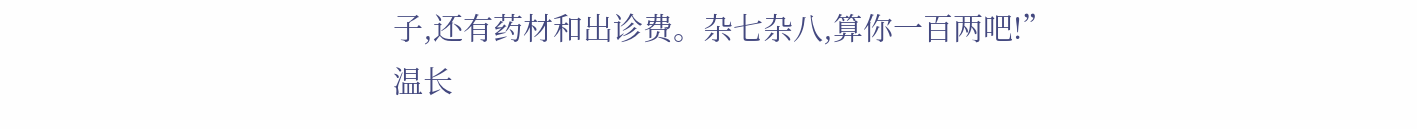子,还有药材和出诊费。杂七杂八,算你一百两吧!”
温长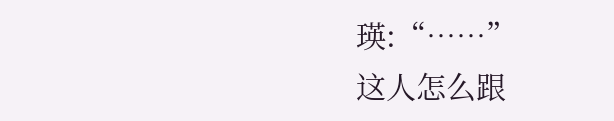瑛:“……”
这人怎么跟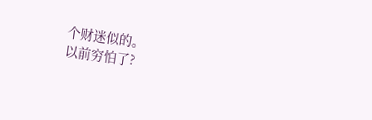个财迷似的。
以前穷怕了?